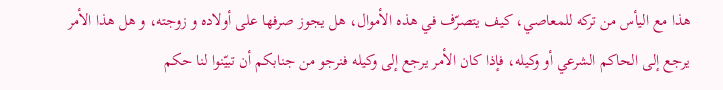هذا مع اليأس من تركه للمعاصي، كيف يتصرّف في هذه الأموال، هل يجوز صرفها على أولاده و زوجته، و هل هذا الأمر يرجع إلى الحاكم الشرعي أو وكيله، فإذا كان الأمر يرجع إلى وكيله فنرجو من جنابكم أن تبيّنوا لنا حكم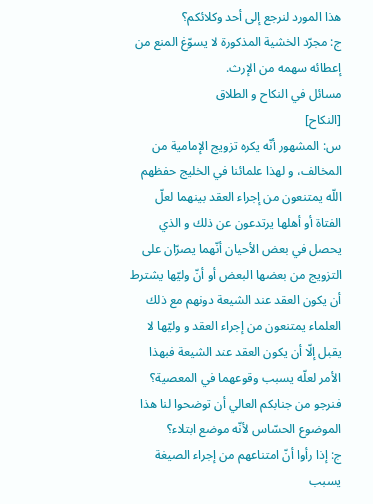هذا المورد لنرجع إلى أحد وكلائكم؟
ج: مجرّد الخشية المذكورة لا يسوّغ المنع من إعطائه سهمه من الإرث.
مسائل في النكاح و الطلاق
[النكاح]
س: المشهور أنّه يكره تزويج الإمامية من المخالف، و لهذا علمائنا في الخليج حفظهم اللّه يمتنعون من إجراء العقد بينهما لعلّ الفتاة أو أهلها يرتدعون عن ذلك و الذي يحصل في بعض الأحيان أنّهما يصرّان على التزويج من بعضها البعض أو أنّ وليّها يشترط أن يكون العقد عند الشيعة دونهم مع ذلك العلماء يمتنعون من إجراء العقد و وليّها لا يقبل إلّا أن يكون العقد عند الشيعة فبهذا الأمر لعلّه يسبب وقوعهما في المعصية؟ فنرجو من جنابكم العالي أن توضحوا لنا هذا الموضوع الحسّاس لأنّه موضع ابتلاء؟
ج: إذا رأوا أنّ امتناعهم من إجراء الصيغة يسبب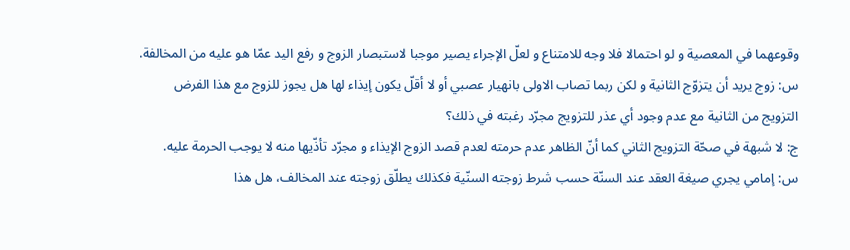وقوعهما في المعصية و لو احتمالا فلا وجه للامتناع و لعلّ الإجراء يصير موجبا لاستبصار الزوج و رفع اليد عمّا هو عليه من المخالفة.
س: زوج يريد أن يتزوّج الثانية و لكن ربما تصاب الاولى بانهيار عصبي أو لا أقلّ يكون إيذاء لها هل يجوز للزوج مع هذا الفرض
التزويج من الثانية مع عدم وجود أي عذر للتزويج مجرّد رغبته في ذلك؟
ج: لا شبهة في صحّة التزويج الثاني كما أنّ الظاهر عدم حرمته لعدم قصد الزوج الإيذاء و مجرّد تأذّيها منه لا يوجب الحرمة عليه.
س: إمامي يجري صيغة العقد عند السنّة حسب شرط زوجته السنّية فكذلك يطلّق زوجته عند المخالف، هل هذا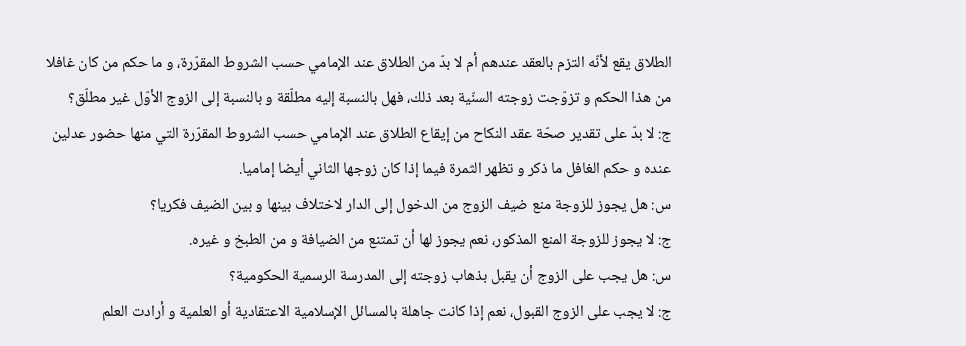الطلاق يقع لأنّه التزم بالعقد عندهم أم لا بدّ من الطلاق عند الإمامي حسب الشروط المقرّرة، و ما حكم من كان غافلا من هذا الحكم و تزوّجت زوجته السنّية بعد ذلك، فهل بالنسبة إليه مطلّقة و بالنسبة إلى الزوج الأوّل غير مطلّق؟
ج: لا بدّ على تقدير صحّة عقد النكاح من إيقاع الطلاق عند الإمامي حسب الشروط المقرّرة التي منها حضور عدلين عنده و حكم الغافل ما ذكر و تظهر الثمرة فيما إذا كان زوجها الثاني أيضا إماميا.
س: هل يجوز للزوجة منع ضيف الزوج من الدخول إلى الدار لاختلاف بينها و بين الضيف فكريا؟
ج: لا يجوز للزوجة المنع المذكور، نعم يجوز لها أن تمتنع من الضيافة و من الطبخ و غيره.
س: هل يجب على الزوج أن يقبل بذهاب زوجته إلى المدرسة الرسمية الحكومية؟
ج: لا يجب على الزوج القبول، نعم إذا كانت جاهلة بالمسائل الإسلامية الاعتقادية أو العلمية و أرادت العلم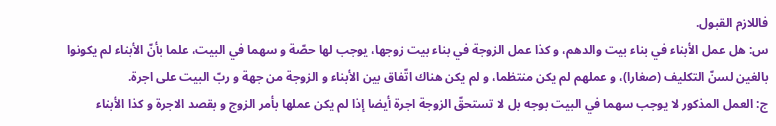فاللازم القبول.
س: هل عمل الأبناء في بناء بيت والدهم، و كذا عمل الزوجة في بناء بيت زوجها، يوجب لها حصّة و سهما في البيت، علما بأنّ الأبناء لم يكونوا بالغين لسنّ التكليف (صغارا)، و عملهم لم يكن منتظما، و لم يكن هناك اتّفاق بين الأبناء و الزوجة من جهة و ربّ البيت على اجرة.
ج: العمل المذكور لا يوجب سهما في البيت بوجه بل لا تستحقّ الزوجة اجرة أيضا إذا لم يكن عملها بأمر الزوج و بقصد الاجرة و كذا الأبناء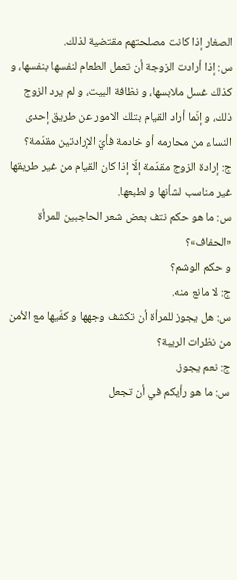الصغار إذا كانت مصلحتهم مقتضية لذلك.
س: إذا أرادت الزوجة أن تعمل الطعام لنفسها بنفسها، و كذلك غسل ملابسها، و نظافة البيت، و لم يرد الزوج ذلك، و إنّما أراد القيام بتلك الامور عن طريق إحدى النساء من محارمه أو خادمة فأيّ الإرادتين مقدّمة؟
ج: إرادة الزوج مقدّمة إلّا إذا كان القيام من غير طريقها غير مناسب لشأنها و لطبعها.
س: ما هو حكم نتف بعض شعر الحاجبين للمرأة «الحفاف»؟
و حكم الوشم؟
ج: لا مانع منه.
س: هل يجوز للمرأة أن تكشف وجهها و كفّيها مع الأمن من نظرات الريبة؟
ج: نعم يجوز.
س: ما هو رأيكم في أن تجعل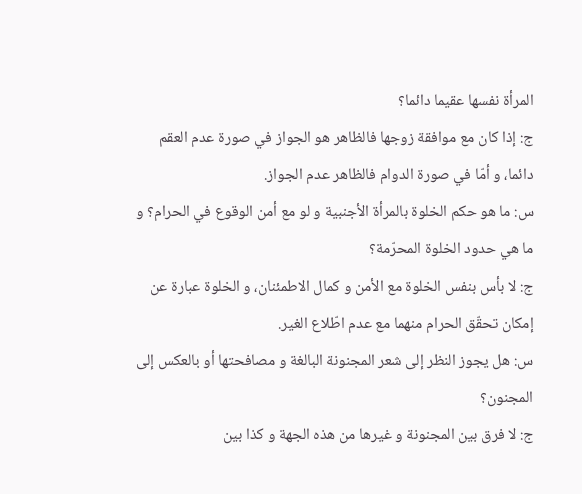المرأة نفسها عقيما دائما؟
ج: إذا كان مع موافقة زوجها فالظاهر هو الجواز في صورة عدم العقم دائما، و أمّا في صورة الدوام فالظاهر عدم الجواز.
س: ما هو حكم الخلوة بالمرأة الأجنبية و لو مع أمن الوقوع في الحرام؟ و ما هي حدود الخلوة المحرّمة؟
ج: لا بأس بنفس الخلوة مع الأمن و كمال الاطمئنان، و الخلوة عبارة عن إمكان تحقّق الحرام منهما مع عدم اطّلاع الغير.
س: هل يجوز النظر إلى شعر المجنونة البالغة و مصافحتها أو بالعكس إلى المجنون؟
ج: لا فرق بين المجنونة و غيرها من هذه الجهة و كذا بين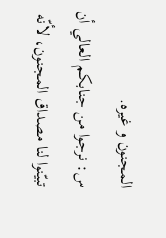المجنون و غيره.
س: نرجوا من جنابكم العالي أن تبيّنوا لنا مصداق المجنون، لأنّه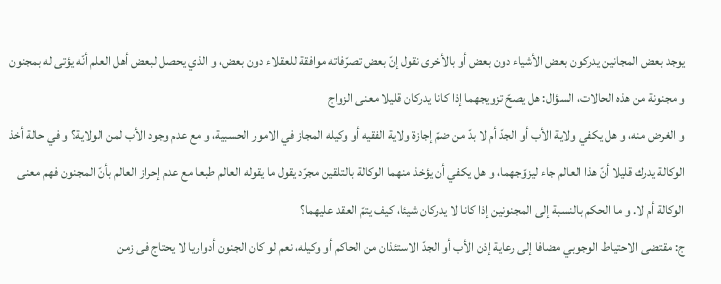يوجد بعض المجانين يدركون بعض الأشياء دون بعض أو بالأخرى نقول إنّ بعض تصرّفاته موافقة للعقلاء دون بعض، و الذي يحصل لبعض أهل العلم أنّه يؤتى له بمجنون و مجنونة من هذه الحالات، السؤال: هل يصحّ تزويجهما إذا كانا يدركان قليلا معنى الزواج
و الغرض منه، و هل يكفي ولاية الأب أو الجدّ أم لا بدّ من ضمّ إجازة ولاية الفقيه أو وكيله المجاز في الامور الحسبية، و مع عدم وجود الأب لمن الولاية؟ و في حالة أخذ الوكالة يدرك قليلا أنّ هذا العالم جاء ليزوّجهما، و هل يكفي أن يؤخذ منهما الوكالة بالتلقين مجرّد يقول ما يقوله العالم طبعا مع عدم إحراز العالم بأنّ المجنون فهم معنى الوكالة أم لا. و ما الحكم بالنسبة إلى المجنونين إذا كانا لا يدركان شيئا، كيف يتمّ العقد عليهما؟
ج: مقتضى الاحتياط الوجوبي مضافا إلى رعاية إذن الأب أو الجدّ الاستئذان من الحاكم أو وكيله، نعم لو كان الجنون أدواريا لا يحتاج فى زمن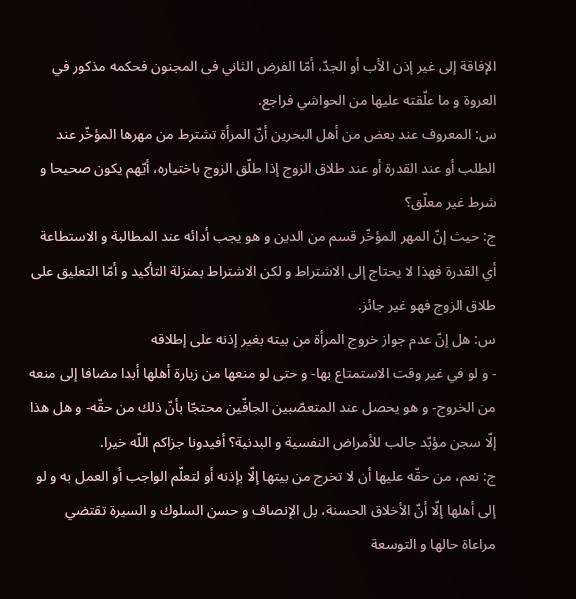الإفاقة إلى غير إذن الأب أو الجدّ، أمّا الفرض الثاني فى المجنون فحكمه مذكور في العروة و ما علّقته عليها من الحواشي فراجع.
س: المعروف عند بعض من أهل البحرين أنّ المرأة تشترط من مهرها المؤخّر عند الطلب أو عند القدرة أو عند طلاق الزوج إذا طلّق الزوج باختياره، أيّهم يكون صحيحا و شرط غير معلّق؟
ج: حيث إنّ المهر المؤخّر قسم من الدين و هو يجب أدائه عند المطالبة و الاستطاعة أي القدرة فهذا لا يحتاج إلى الاشتراط و لكن الاشتراط بمنزلة التأكيد و أمّا التعليق على طلاق الزوج فهو غير جائز.
س: هل إنّ عدم جواز خروج المرأة من بيته بغير إذنه على إطلاقه
- و لو في غير وقت الاستمتاع بها- و حتى لو منعها من زيارة أهلها أبدا مضافا إلى منعه من الخروج- و هو يحصل عند المتعصّبين الجافّين محتجّا بأنّ ذلك من حقّه- و هل هذا إلّا سجن مؤبّد جالب للأمراض النفسية و البدنية؟ أفيدونا جزاكم اللّه خيرا.
ج: نعم، من حقّه عليها أن لا تخرج من بيتها إلّا بإذنه أو لتعلّم الواجب أو العمل به و لو إلى أهلها إلّا أنّ الأخلاق الحسنة، بل الإنصاف و حسن السلوك و السيرة تقتضي مراعاة حالها و التوسعة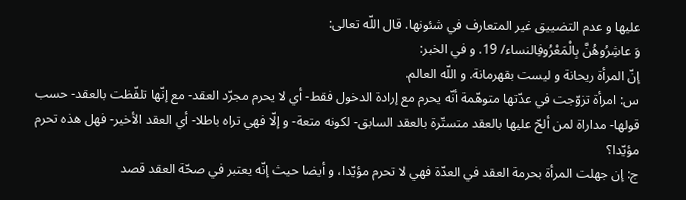عليها و عدم التضييق غير المتعارف في شئونها. قال اللّه تعالى:
وَ عاشِرُوهُنَّ بِالْمَعْرُوفِالنساء/ 19. و في الخبر:
إنّ المرأة ريحانة و ليست بقهرمانة. و اللّه العالم.
س: امرأة تزوّجت في عدّتها متوهّمة أنّه يحرم مع إرادة الدخول فقط- أي لا يحرم مجرّد العقد- مع إنّها تلفّظت بالعقد- حسب قولها- مداراة لمن ألحّ عليها بالعقد متستّرة بالعقد السابق- لكونه متعة- و إلّا فهي تراه باطلا- أي العقد الأخير- فهل هذه تحرم مؤيّدا؟
ج: إن جهلت المرأة بحرمة العقد في العدّة فهي لا تحرم مؤيّدا، و أيضا حيث إنّه يعتبر في صحّة العقد قصد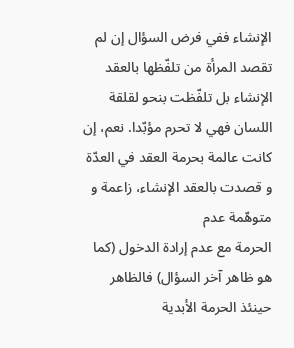الإنشاء ففي فرض السؤال إن لم تقصد المرأة من تلفّظها بالعقد الإنشاء بل تلفّظت بنحو لقلقة اللسان فهي لا تحرم مؤبّدا. نعم، إن كانت عالمة بحرمة العقد في العدّة و قصدت بالعقد الإنشاء، زاعمة و متوهّمة عدم
الحرمة مع عدم إرادة الدخول (كما هو ظاهر آخر السؤال) فالظاهر حينئذ الحرمة الأبدية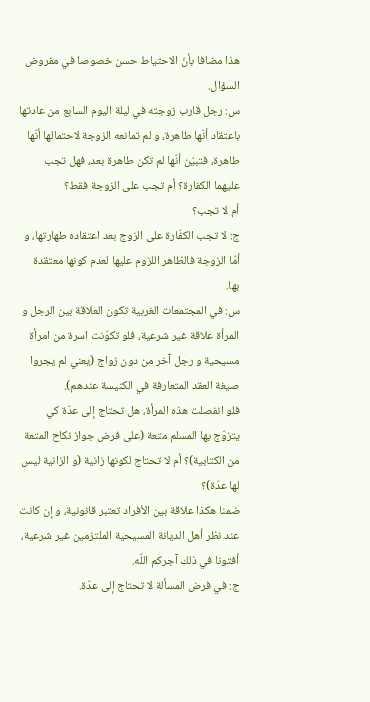هذا مضافا بأنّ الاحتياط حسن خصوصا في مفروض السؤال.
س: رجل قارب زوجته في ليلة اليوم السابع من عادتها باعتقاد أنّها طاهرة، و لم تمانعه الزوجة لاحتمالها أنّها طاهرة، فتبيّن أنّها لم تكن طاهرة بعد، فهل تجب عليهما الكفارة؟ أم تجب على الزوجة فقط؟
أم لا تجب؟
ج: لا تجب الكفّارة على الزوج بعد اعتقاده طهارتها، و أمّا الزوجة فالظاهر اللزوم عليها لعدم كونها معتقدة بها.
س: في المجتمعات الغربية تكون العلاقة بين الرجل و المرأة علاقة غير شرعية، فلو تكوّنت اسرة من امرأة مسيحية و رجل آخر من دون زواج (يعني لم يجروا صيغة العقد المتعارفة في الكنيسة عندهم).
فلو انفصلت هذه المرأة، هل تحتاج إلى عدّة كي يتزوّج بها المسلم متعة (على فرض جواز نكاح المتعة من الكتابية)؟ أم لا تحتاج لكونها زانية (و الزانية ليس لها عدّة)؟
ضمنا هكذا علاقة بين الأفراد تعتبر قانونية، و إن كانت عند نظر أهل الديانة المسيحية الملتزمين غير شرعية، أفتونا في ذلك آجركم اللّه.
ج: في فرض المسألة لا تحتاج إلى عدّة.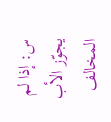س: إذا لم يجوّز الأب المخالف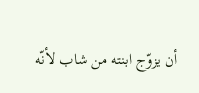أن يزوّج ابنته من شاب لأنّه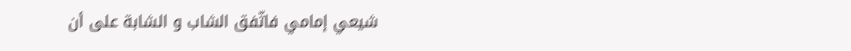شيعي إمامي فاتّفق الشاب و الشابة على أن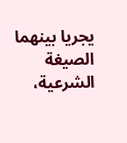يجريا بينهما الصيغة الشرعية،